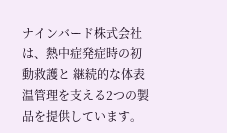ナインバード株式会社は、熱中症発症時の初動救護と 継続的な体表温管理を支える2つの製品を提供しています。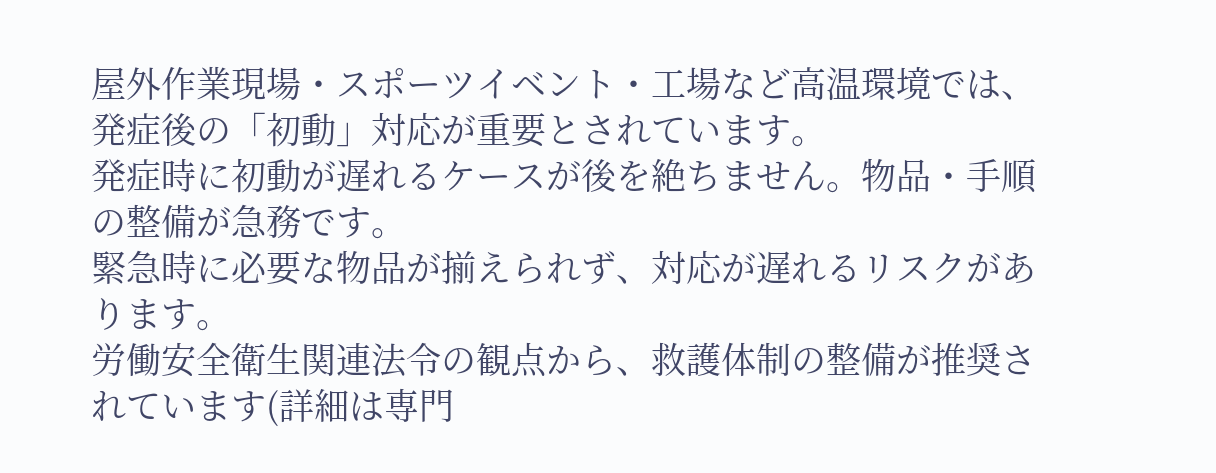屋外作業現場・スポーツイベント・工場など高温環境では、
発症後の「初動」対応が重要とされています。
発症時に初動が遅れるケースが後を絶ちません。物品・手順の整備が急務です。
緊急時に必要な物品が揃えられず、対応が遅れるリスクがあります。
労働安全衛生関連法令の観点から、救護体制の整備が推奨されています(詳細は専門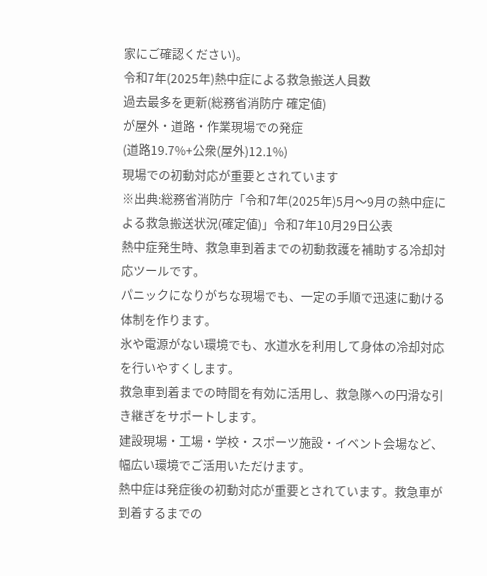家にご確認ください)。
令和7年(2025年)熱中症による救急搬送人員数
過去最多を更新(総務省消防庁 確定値)
が屋外・道路・作業現場での発症
(道路19.7%+公衆(屋外)12.1%)
現場での初動対応が重要とされています
※出典:総務省消防庁「令和7年(2025年)5月〜9月の熱中症による救急搬送状況(確定値)」令和7年10月29日公表
熱中症発生時、救急車到着までの初動救護を補助する冷却対応ツールです。
パニックになりがちな現場でも、一定の手順で迅速に動ける体制を作ります。
氷や電源がない環境でも、水道水を利用して身体の冷却対応を行いやすくします。
救急車到着までの時間を有効に活用し、救急隊への円滑な引き継ぎをサポートします。
建設現場・工場・学校・スポーツ施設・イベント会場など、幅広い環境でご活用いただけます。
熱中症は発症後の初動対応が重要とされています。救急車が到着するまでの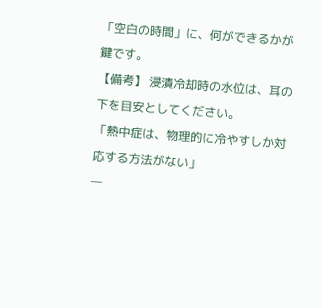「空白の時間」に、何ができるかが鍵です。
【備考】 浸漬冷却時の水位は、耳の下を目安としてください。
「熱中症は、物理的に冷やすしか対応する方法がない」
—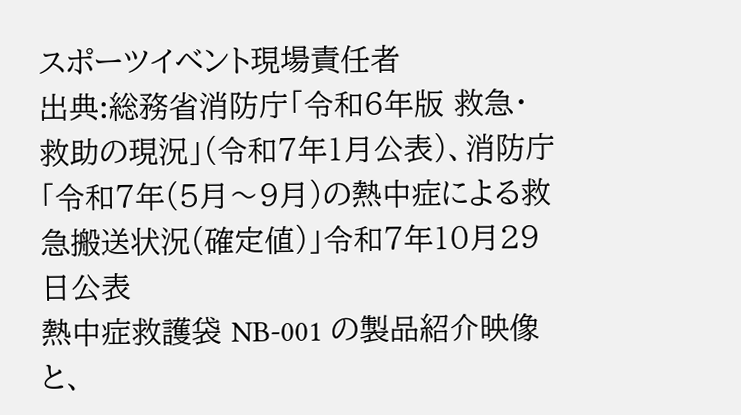スポーツイベント現場責任者
出典:総務省消防庁「令和6年版 救急・救助の現況」(令和7年1月公表)、消防庁「令和7年(5月〜9月)の熱中症による救急搬送状況(確定値)」令和7年10月29日公表
熱中症救護袋 NB-001 の製品紹介映像と、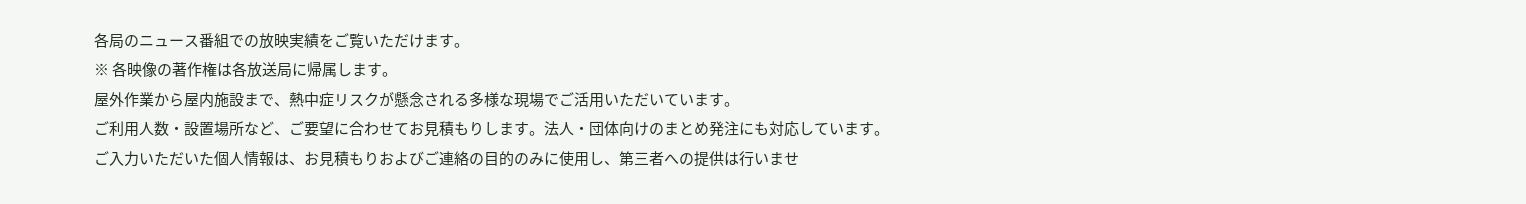各局のニュース番組での放映実績をご覧いただけます。
※ 各映像の著作権は各放送局に帰属します。
屋外作業から屋内施設まで、熱中症リスクが懸念される多様な現場でご活用いただいています。
ご利用人数・設置場所など、ご要望に合わせてお見積もりします。法人・団体向けのまとめ発注にも対応しています。
ご入力いただいた個人情報は、お見積もりおよびご連絡の目的のみに使用し、第三者への提供は行いませ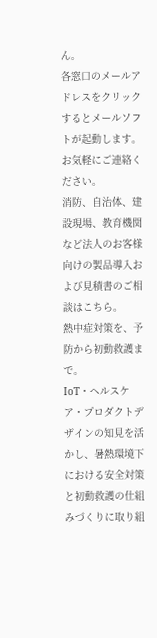ん。
各窓口のメールアドレスをクリックするとメールソフトが起動します。お気軽にご連絡ください。
消防、自治体、建設現場、教育機関など法人のお客様向けの製品導入および見積書のご相談はこちら。
熱中症対策を、予防から初動救護まで。
IoT・ヘルスケア・プロダクトデザインの知見を活かし、暑熱環境下における安全対策と初動救護の仕組みづくりに取り組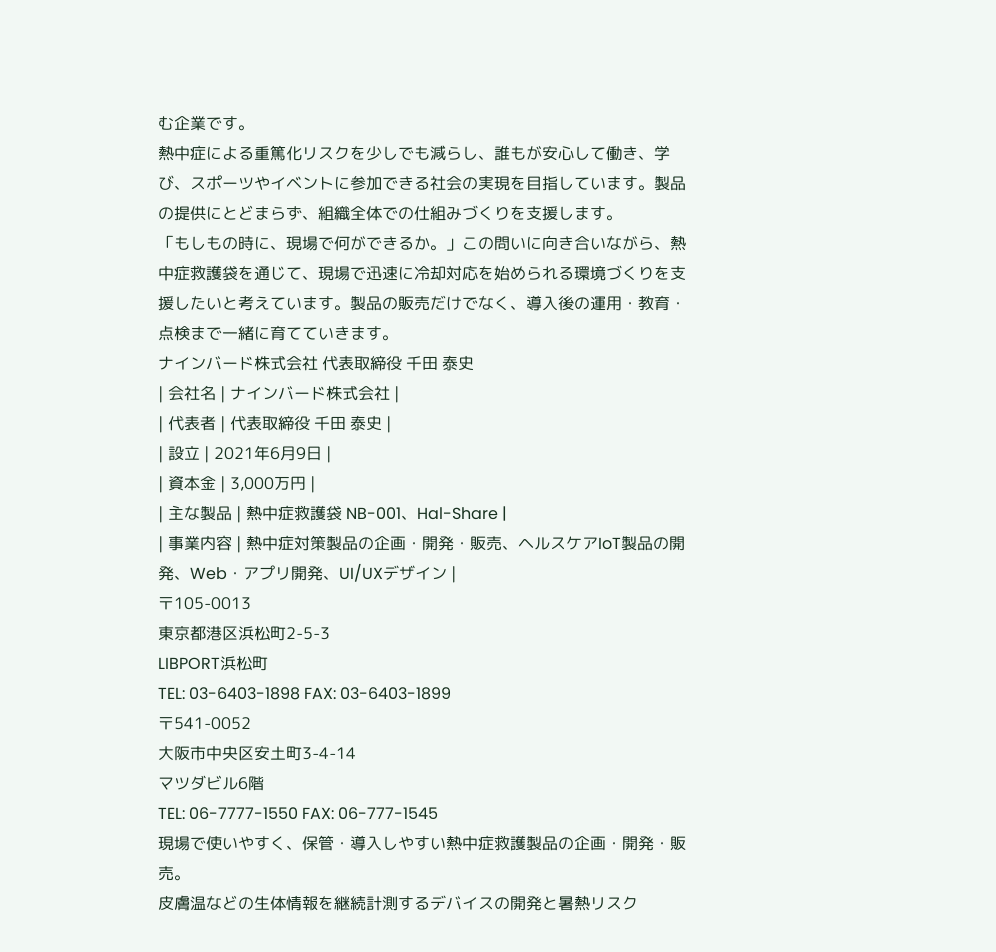む企業です。
熱中症による重篤化リスクを少しでも減らし、誰もが安心して働き、学び、スポーツやイベントに参加できる社会の実現を目指しています。製品の提供にとどまらず、組織全体での仕組みづくりを支援します。
「もしもの時に、現場で何ができるか。」この問いに向き合いながら、熱中症救護袋を通じて、現場で迅速に冷却対応を始められる環境づくりを支援したいと考えています。製品の販売だけでなく、導入後の運用・教育・点検まで一緒に育てていきます。
ナインバード株式会社 代表取締役 千田 泰史
| 会社名 | ナインバード株式会社 |
| 代表者 | 代表取締役 千田 泰史 |
| 設立 | 2021年6月9日 |
| 資本金 | 3,000万円 |
| 主な製品 | 熱中症救護袋 NB-001、Hal-Share |
| 事業内容 | 熱中症対策製品の企画・開発・販売、ヘルスケアIoT製品の開発、Web・アプリ開発、UI/UXデザイン |
〒105-0013
東京都港区浜松町2-5-3
LIBPORT浜松町
TEL: 03-6403-1898 FAX: 03-6403-1899
〒541-0052
大阪市中央区安土町3-4-14
マツダビル6階
TEL: 06-7777-1550 FAX: 06-777-1545
現場で使いやすく、保管・導入しやすい熱中症救護製品の企画・開発・販売。
皮膚温などの生体情報を継続計測するデバイスの開発と暑熱リスク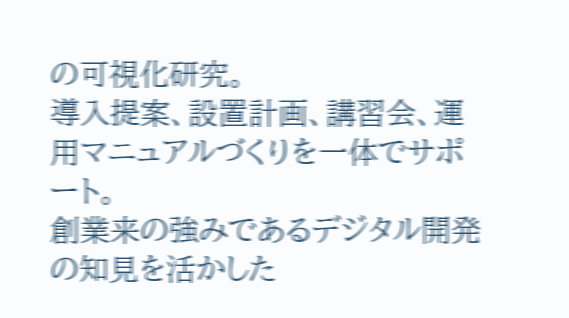の可視化研究。
導入提案、設置計画、講習会、運用マニュアルづくりを一体でサポート。
創業来の強みであるデジタル開発の知見を活かした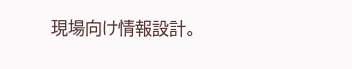現場向け情報設計。